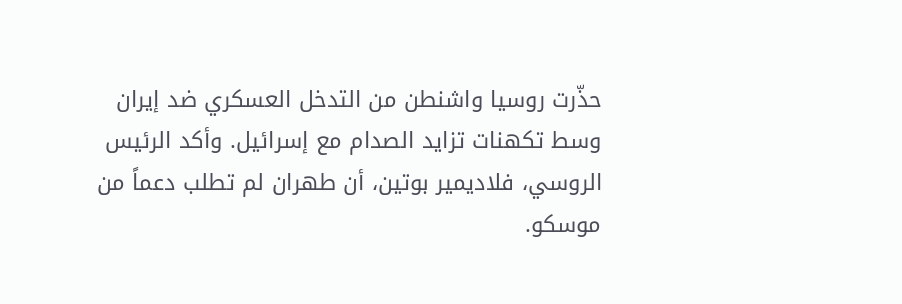حذّرت روسيا واشنطن من التدخل العسكري ضد إيران وسط تكهنات تزايد الصدام مع إسرائيل. وأكد الرئيس الروسي، فلاديمير بوتين، أن طهران لم تطلب دعماً من موسكو.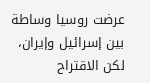عرضت روسيا وساطة بين إسرائيل وإيران، لكن الاقتراح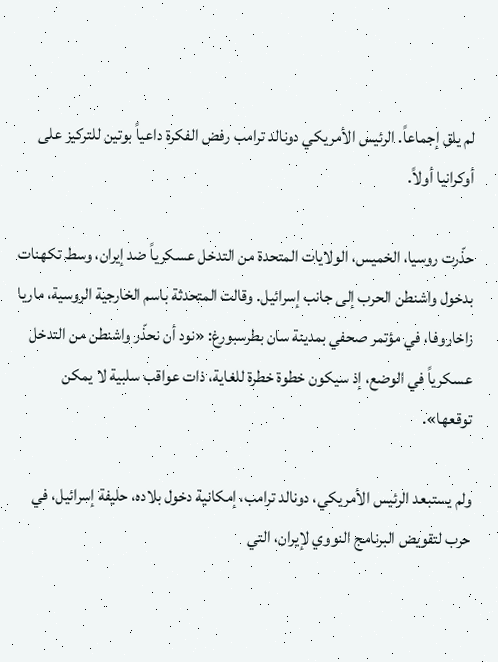لم يلق إجماعاً. الرئيس الأمريكي دونالد ترامب رفض الفكرة داعياً بوتين للتركيز على أوكرانيا أولاً.

حذّرت روسيا، الخميس، الولايات المتحدة من التدخل عسكرياً ضد إيران، وسط تكهنات بدخول واشنطن الحرب إلى جانب إسرائيل. وقالت المتحدثة باسم الخارجية الروسية، ماريا زاخاروفا، في مؤتمر صحفي بمدينة سان بطرسبورغ: «نود أن نحذّر واشنطن من التدخل عسكرياً في الوضع، إذ سيكون خطوة خطرة للغاية، ذات عواقب سلبية لا يمكن توقعها».

ولم يستبعد الرئيس الأمريكي، دونالد ترامب، إمكانية دخول بلاده، حليفة إسرائيل، في حرب لتقويض البرنامج النووي لإيران، التي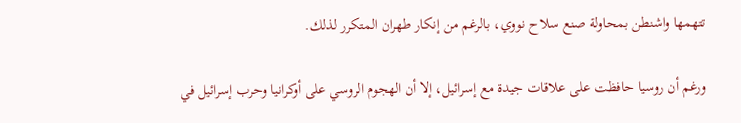تتهمها واشنطن بمحاولة صنع سلاح نووي، بالرغم من إنكار طهران المتكرر لذلك.

ورغم أن روسيا حافظت على علاقات جيدة مع إسرائيل، إلا أن الهجوم الروسي على أوكرانيا وحرب إسرائيل في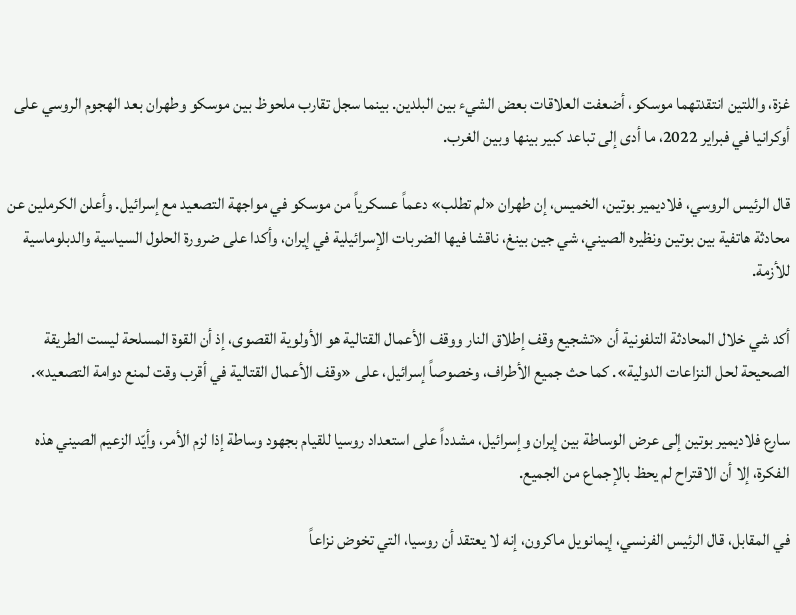غزة، واللتين انتقدتهما موسكو، أضعفت العلاقات بعض الشيء بين البلدين. بينما سجل تقارب ملحوظ بين موسكو وطهران بعد الهجوم الروسي على أوكرانيا في فبراير 2022، ما أدى إلى تباعد كبير بينها وبين الغرب.

قال الرئيس الروسي، فلاديمير بوتين، الخميس، إن طهران «لم تطلب» دعماً عسكرياً من موسكو في مواجهة التصعيد مع إسرائيل. وأعلن الكرملين عن محادثة هاتفية بين بوتين ونظيره الصيني، شي جين بينغ، ناقشا فيها الضربات الإسرائيلية في إيران، وأكدا على ضرورة الحلول السياسية والدبلوماسية للأزمة.

أكد شي خلال المحادثة التلفونية أن «تشجيع وقف إطلاق النار ووقف الأعمال القتالية هو الأولوية القصوى، إذ أن القوة المسلحة ليست الطريقة الصحيحة لحل النزاعات الدولية». كما حث جميع الأطراف، وخصوصاً إسرائيل، على «وقف الأعمال القتالية في أقرب وقت لمنع دوامة التصعيد».

سارع فلاديمير بوتين إلى عرض الوساطة بين إيران وإسرائيل، مشدداً على استعداد روسيا للقيام بجهود وساطة إذا لزم الأمر، وأيّد الزعيم الصيني هذه الفكرة، إلا أن الاقتراح لم يحظ بالإجماع من الجميع.

في المقابل، قال الرئيس الفرنسي، إيمانويل ماكرون، إنه لا يعتقد أن روسيا، التي تخوض نزاعاً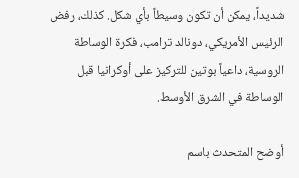شديداً، يمكن أن تكون وسيطاً بأي شكل. كذلك، رفض الرئيس الأمريكي، دونالد ترامب، فكرة الوساطة الروسية، داعياً بوتين للتركيز على أوكرانيا قبل الوساطة في الشرق الأوسط.

أوضح المتحدث باسم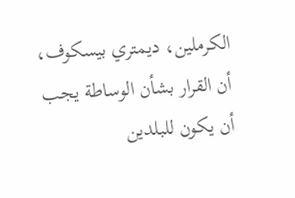الكرملين، ديمتري بيسكوف، أن القرار بشأن الوساطة يجب أن يكون للبلدين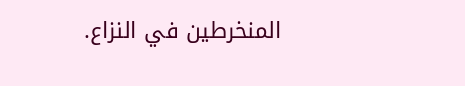المنخرطين في النزاع.